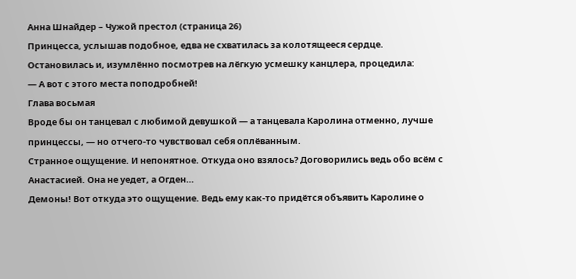Анна Шнайдер – Чужой престол (страница 26)
Принцесса, услышав подобное, едва не схватилась за колотящееся сердце. Остановилась и, изумлённо посмотрев на лёгкую усмешку канцлера, процедила:
— А вот с этого места поподробней!
Глава восьмая
Вроде бы он танцевал с любимой девушкой — а танцевала Каролина отменно, лучше принцессы, — но отчего-то чувствовал себя оплёванным.
Странное ощущение. И непонятное. Откуда оно взялось? Договорились ведь обо всём с Анастасией. Она не уедет, а Огден…
Демоны! Вот откуда это ощущение. Ведь ему как-то придётся объявить Каролине о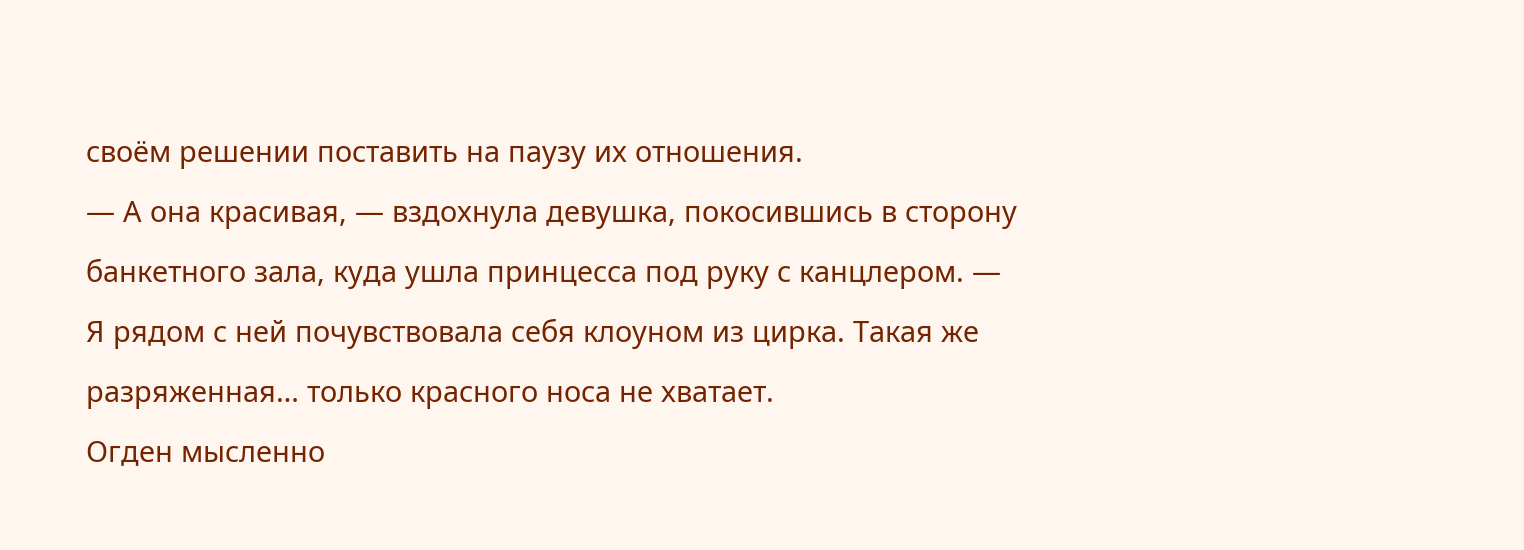своём решении поставить на паузу их отношения.
— А она красивая, — вздохнула девушка, покосившись в сторону банкетного зала, куда ушла принцесса под руку с канцлером. — Я рядом с ней почувствовала себя клоуном из цирка. Такая же разряженная… только красного носа не хватает.
Огден мысленно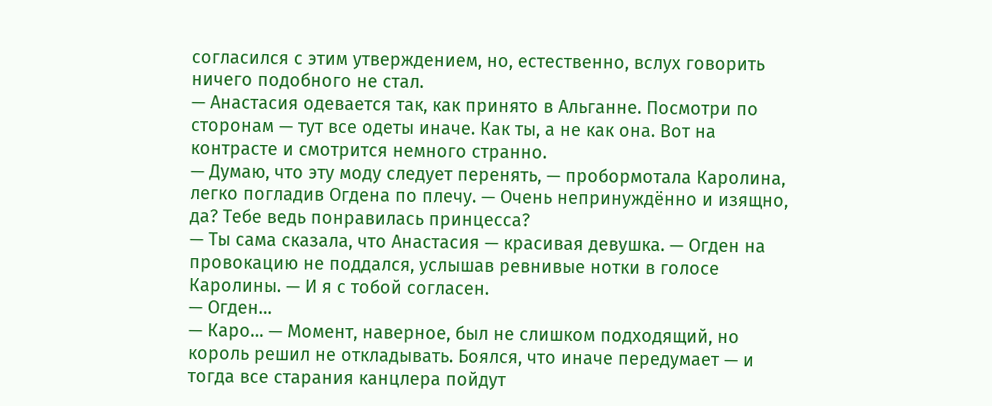согласился с этим утверждением, но, естественно, вслух говорить ничего подобного не стал.
— Анастасия одевается так, как принято в Альганне. Посмотри по сторонам — тут все одеты иначе. Как ты, а не как она. Вот на контрасте и смотрится немного странно.
— Думаю, что эту моду следует перенять, — пробормотала Каролина, легко погладив Огдена по плечу. — Очень непринуждённо и изящно, да? Тебе ведь понравилась принцесса?
— Ты сама сказала, что Анастасия — красивая девушка. — Огден на провокацию не поддался, услышав ревнивые нотки в голосе Каролины. — И я с тобой согласен.
— Огден…
— Каро… — Момент, наверное, был не слишком подходящий, но король решил не откладывать. Боялся, что иначе передумает — и тогда все старания канцлера пойдут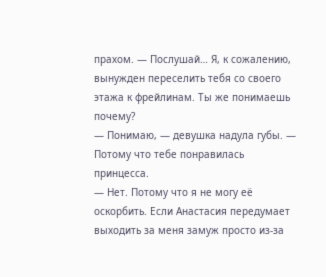прахом. — Послушай… Я, к сожалению, вынужден переселить тебя со своего этажа к фрейлинам. Ты же понимаешь почему?
— Понимаю, — девушка надула губы. — Потому что тебе понравилась принцесса.
— Нет. Потому что я не могу её оскорбить. Если Анастасия передумает выходить за меня замуж просто из-за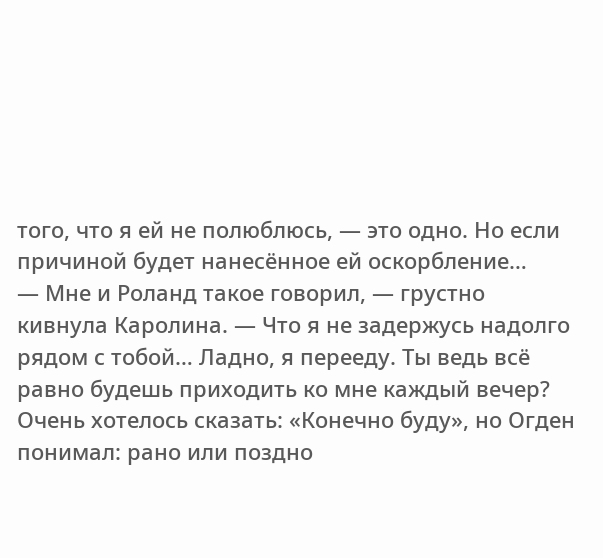того, что я ей не полюблюсь, — это одно. Но если причиной будет нанесённое ей оскорбление…
— Мне и Роланд такое говорил, — грустно кивнула Каролина. — Что я не задержусь надолго рядом с тобой… Ладно, я перееду. Ты ведь всё равно будешь приходить ко мне каждый вечер?
Очень хотелось сказать: «Конечно буду», но Огден понимал: рано или поздно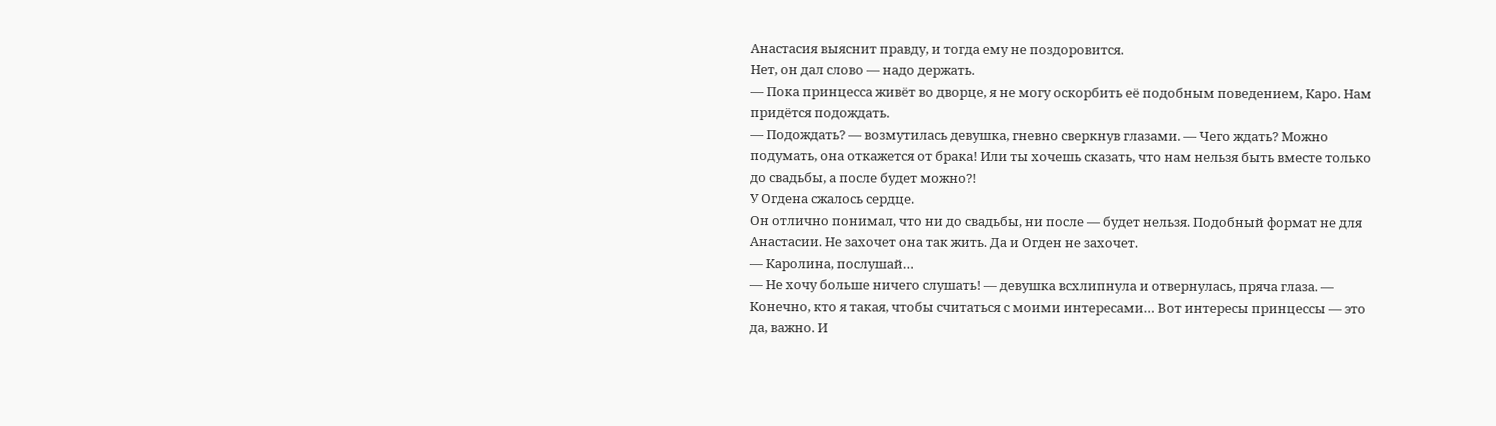Анастасия выяснит правду, и тогда ему не поздоровится.
Нет, он дал слово — надо держать.
— Пока принцесса живёт во дворце, я не могу оскорбить её подобным поведением, Каро. Нам придётся подождать.
— Подождать? — возмутилась девушка, гневно сверкнув глазами. — Чего ждать? Можно подумать, она откажется от брака! Или ты хочешь сказать, что нам нельзя быть вместе только до свадьбы, а после будет можно?!
У Огдена сжалось сердце.
Он отлично понимал, что ни до свадьбы, ни после — будет нельзя. Подобный формат не для Анастасии. Не захочет она так жить. Да и Огден не захочет.
— Каролина, послушай…
— Не хочу больше ничего слушать! — девушка всхлипнула и отвернулась, пряча глаза. — Конечно, кто я такая, чтобы считаться с моими интересами… Вот интересы принцессы — это да, важно. И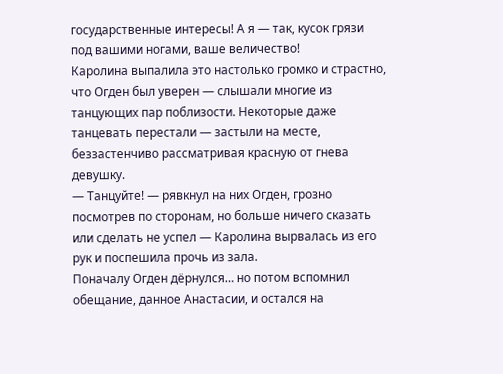государственные интересы! А я — так, кусок грязи под вашими ногами, ваше величество!
Каролина выпалила это настолько громко и страстно, что Огден был уверен — слышали многие из танцующих пар поблизости. Некоторые даже танцевать перестали — застыли на месте, беззастенчиво рассматривая красную от гнева девушку.
— Танцуйте! — рявкнул на них Огден, грозно посмотрев по сторонам, но больше ничего сказать или сделать не успел — Каролина вырвалась из его рук и поспешила прочь из зала.
Поначалу Огден дёрнулся… но потом вспомнил обещание, данное Анастасии, и остался на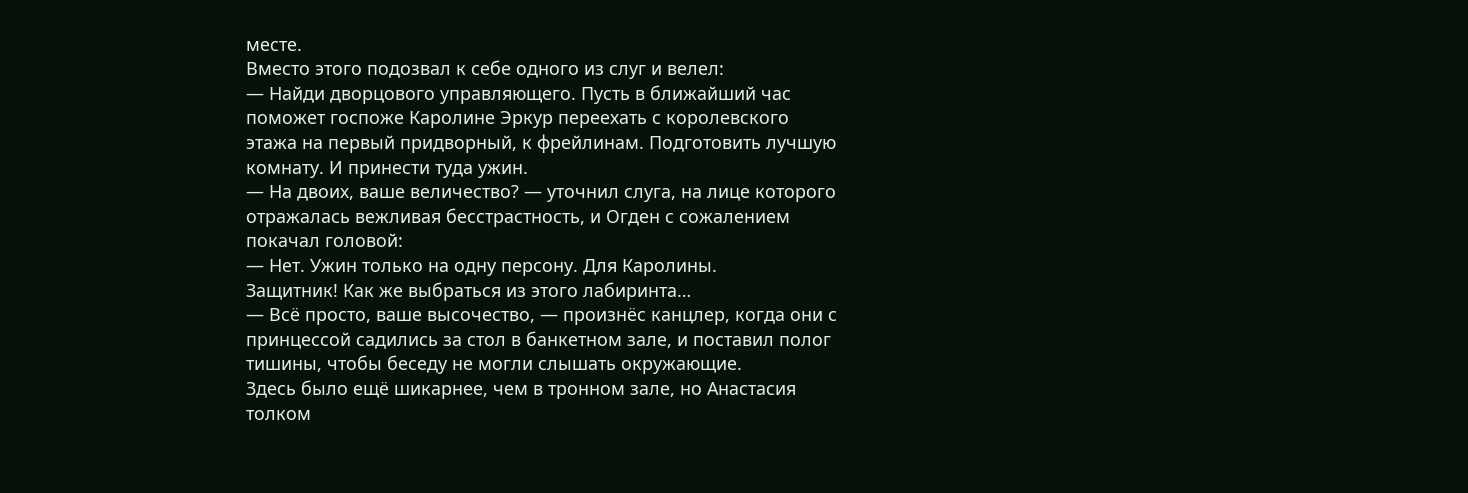месте.
Вместо этого подозвал к себе одного из слуг и велел:
— Найди дворцового управляющего. Пусть в ближайший час поможет госпоже Каролине Эркур переехать с королевского этажа на первый придворный, к фрейлинам. Подготовить лучшую комнату. И принести туда ужин.
— На двоих, ваше величество? — уточнил слуга, на лице которого отражалась вежливая бесстрастность, и Огден с сожалением покачал головой:
— Нет. Ужин только на одну персону. Для Каролины.
Защитник! Как же выбраться из этого лабиринта…
— Всё просто, ваше высочество, — произнёс канцлер, когда они с принцессой садились за стол в банкетном зале, и поставил полог тишины, чтобы беседу не могли слышать окружающие.
Здесь было ещё шикарнее, чем в тронном зале, но Анастасия толком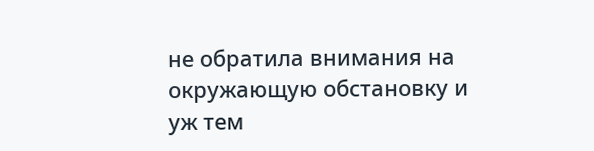не обратила внимания на окружающую обстановку и уж тем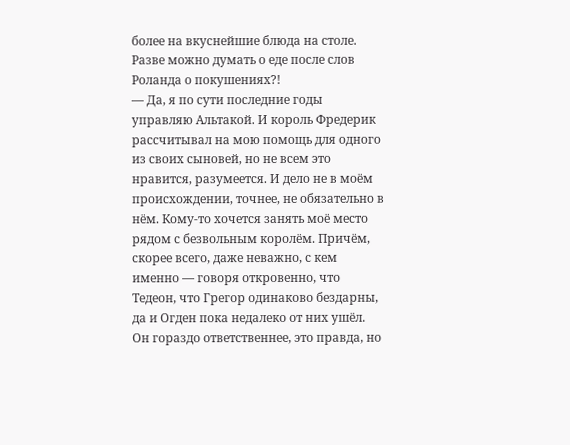более на вкуснейшие блюда на столе. Разве можно думать о еде после слов Роланда о покушениях?!
— Да, я по сути последние годы управляю Альтакой. И король Фредерик рассчитывал на мою помощь для одного из своих сыновей, но не всем это нравится, разумеется. И дело не в моём происхождении, точнее, не обязательно в нём. Кому-то хочется занять моё место рядом с безвольным королём. Причём, скорее всего, даже неважно, с кем именно — говоря откровенно, что Тедеон, что Грегор одинаково бездарны, да и Огден пока недалеко от них ушёл. Он гораздо ответственнее, это правда, но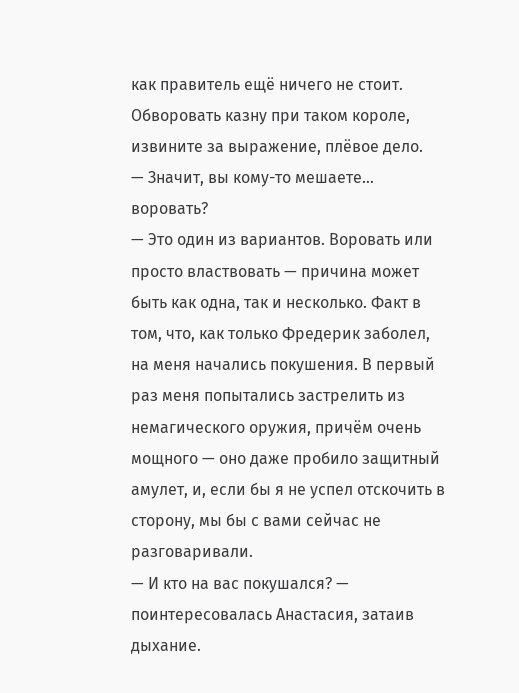как правитель ещё ничего не стоит. Обворовать казну при таком короле, извините за выражение, плёвое дело.
— Значит, вы кому-то мешаете… воровать?
— Это один из вариантов. Воровать или просто властвовать — причина может быть как одна, так и несколько. Факт в том, что, как только Фредерик заболел, на меня начались покушения. В первый раз меня попытались застрелить из немагического оружия, причём очень мощного — оно даже пробило защитный амулет, и, если бы я не успел отскочить в сторону, мы бы с вами сейчас не разговаривали.
— И кто на вас покушался? — поинтересовалась Анастасия, затаив дыхание.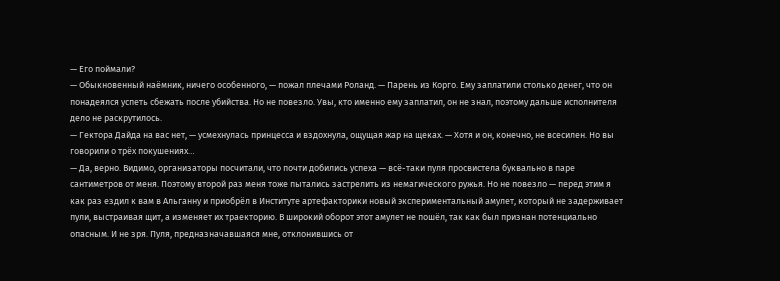— Его поймали?
— Обыкновенный наёмник, ничего особенного, — пожал плечами Роланд. — Парень из Корго. Ему заплатили столько денег, что он понадеялся успеть сбежать после убийства. Но не повезло. Увы, кто именно ему заплатил, он не знал, поэтому дальше исполнителя дело не раскрутилось.
— Гектора Дайда на вас нет, — усмехнулась принцесса и вздохнула, ощущая жар на щеках. — Хотя и он, конечно, не всесилен. Но вы говорили о трёх покушениях…
— Да, верно. Видимо, организаторы посчитали, что почти добились успеха — всё-таки пуля просвистела буквально в паре сантиметров от меня. Поэтому второй раз меня тоже пытались застрелить из немагического ружья. Но не повезло — перед этим я как раз ездил к вам в Альганну и приобрёл в Институте артефакторики новый экспериментальный амулет, который не задерживает пули, выстраивая щит, а изменяет их траекторию. В широкий оборот этот амулет не пошёл, так как был признан потенциально опасным. И не зря. Пуля, предназначавшаяся мне, отклонившись от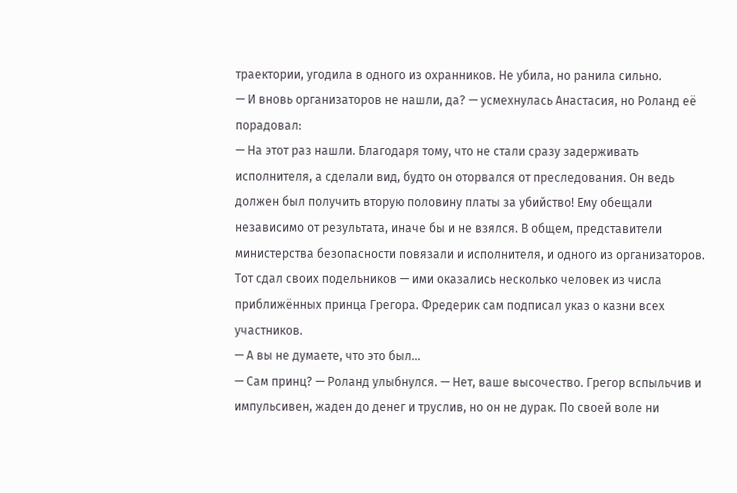траектории, угодила в одного из охранников. Не убила, но ранила сильно.
— И вновь организаторов не нашли, да? — усмехнулась Анастасия, но Роланд её порадовал:
— На этот раз нашли. Благодаря тому, что не стали сразу задерживать исполнителя, а сделали вид, будто он оторвался от преследования. Он ведь должен был получить вторую половину платы за убийство! Ему обещали независимо от результата, иначе бы и не взялся. В общем, представители министерства безопасности повязали и исполнителя, и одного из организаторов. Тот сдал своих подельников — ими оказались несколько человек из числа приближённых принца Грегора. Фредерик сам подписал указ о казни всех участников.
— А вы не думаете, что это был…
— Сам принц? — Роланд улыбнулся. — Нет, ваше высочество. Грегор вспыльчив и импульсивен, жаден до денег и труслив, но он не дурак. По своей воле ни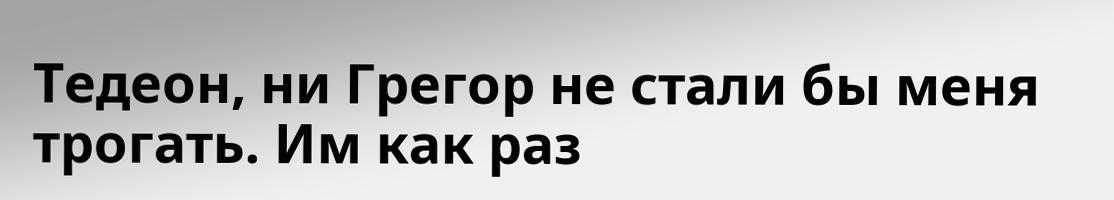Тедеон, ни Грегор не стали бы меня трогать. Им как раз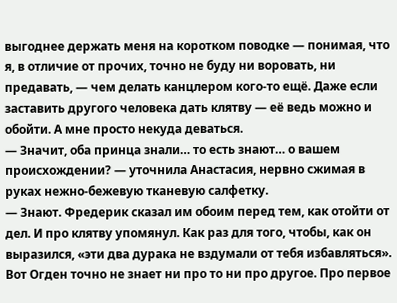выгоднее держать меня на коротком поводке — понимая, что я, в отличие от прочих, точно не буду ни воровать, ни предавать, — чем делать канцлером кого-то ещё. Даже если заставить другого человека дать клятву — её ведь можно и обойти. А мне просто некуда деваться.
— Значит, оба принца знали… то есть знают… о вашем происхождении? — уточнила Анастасия, нервно сжимая в руках нежно-бежевую тканевую салфетку.
— Знают. Фредерик сказал им обоим перед тем, как отойти от дел. И про клятву упомянул. Как раз для того, чтобы, как он выразился, «эти два дурака не вздумали от тебя избавляться». Вот Огден точно не знает ни про то ни про другое. Про первое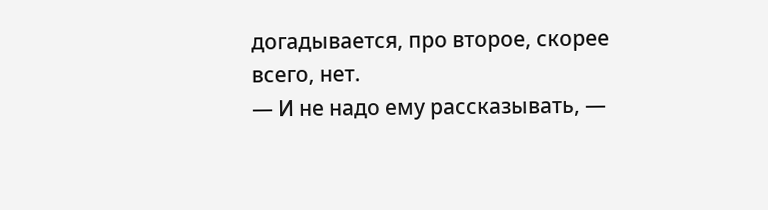догадывается, про второе, скорее всего, нет.
— И не надо ему рассказывать, —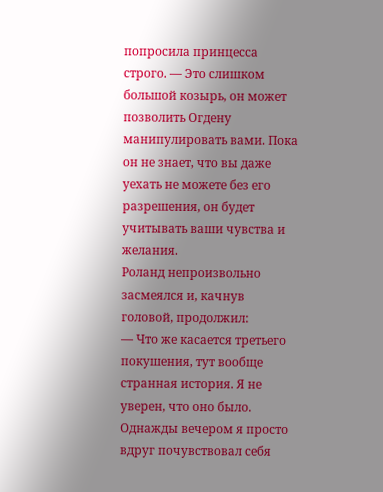попросила принцесса строго. — Это слишком большой козырь, он может позволить Огдену манипулировать вами. Пока он не знает, что вы даже уехать не можете без его разрешения, он будет учитывать ваши чувства и желания.
Роланд непроизвольно засмеялся и, качнув головой, продолжил:
— Что же касается третьего покушения, тут вообще странная история. Я не уверен, что оно было. Однажды вечером я просто вдруг почувствовал себя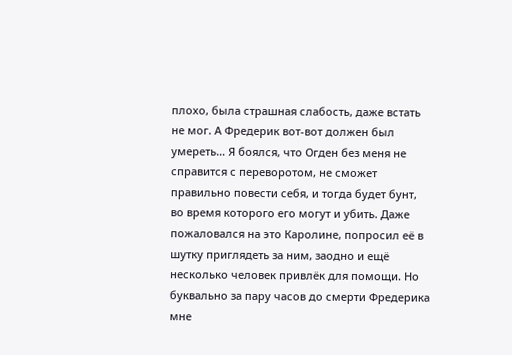плохо, была страшная слабость, даже встать не мог. А Фредерик вот-вот должен был умереть… Я боялся, что Огден без меня не справится с переворотом, не сможет правильно повести себя, и тогда будет бунт, во время которого его могут и убить. Даже пожаловался на это Каролине, попросил её в шутку приглядеть за ним, заодно и ещё несколько человек привлёк для помощи. Но буквально за пару часов до смерти Фредерика мне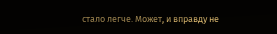стало легче. Может, и вправду не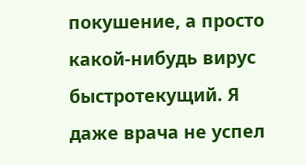покушение, а просто какой-нибудь вирус быстротекущий. Я даже врача не успел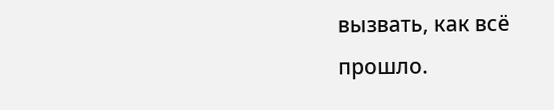вызвать, как всё прошло.